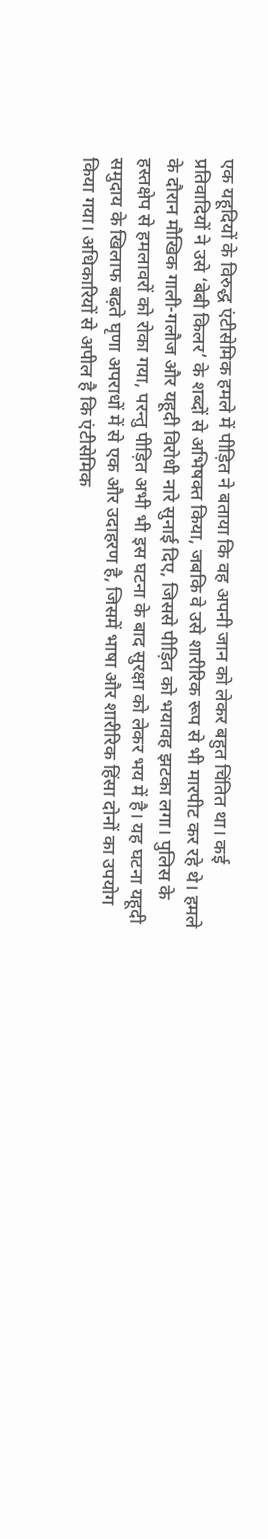एक यहूदियों के विरुद्ध एंटीसेमिक हमले में पीड़ित ने बताया कि वह अपनी जान को लेकर बहुत चिंतित था। कई प्रतिवादियों ने उसे ‘बेबी किलर’ के शब्दों से अभिषक्त किया, जबकि वे उसे शारीरिक रूप से भी मारपीट कर रहे थे। हमले के दौरान मौखिक गाली-गलौज और यहूदी विरोधी नारे सुनाई दिए, जिससे पीड़ित को भयावह झटका लगा। पुलिस के हस्तक्षेप से हमलावरों को रोका गया, परन्तु पीड़ित अभी भी इस घटना के बाद सुरक्षा को लेकर भय में है। यह घटना यहूदी समुदाय के खिलाफ बढ़ते घृणा अपराधों में से एक और उदाहरण है, जिसमें भाषा और शारीरिक हिंसा दोनों का उपयोग किया गया। अधिकारियों से अपील है कि एंटीसेमिक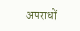अपराधों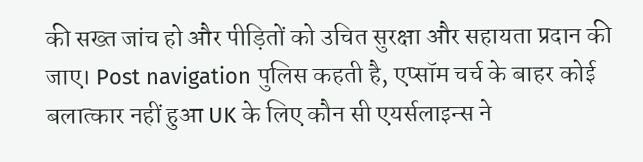की सख्त जांच हो और पीड़ितों को उचित सुरक्षा और सहायता प्रदान की जाए। Post navigation पुलिस कहती है, एप्सॉम चर्च के बाहर कोई बलात्कार नहीं हुआ UK के लिए कौन सी एयर्सलाइन्स ने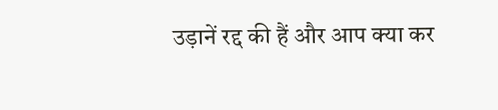उड़ानें रद्द की हैं और आप क्या कर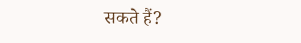सकते हैं?